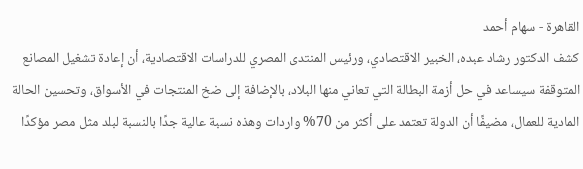القاهرة - سهام أحمد
كشف الدكتور رشاد عبده، الخبير الاقتصادي، ورئيس المنتدى المصري للدراسات الاقتصادية، أن إعادة تشغيل المصانع المتوقفة سيساعد في حل أزمة البطالة التي تعاني منها البلاد، بالإضافة إلى ضخ المنتجات في الأسواق، وتحسين الحالة المادية للعمال، مضيفًا أن الدولة تعتمد على أكثر من 70% واردات وهذه نسبة عالية جدًا بالنسبة لبلد مثل مصر مؤكدًا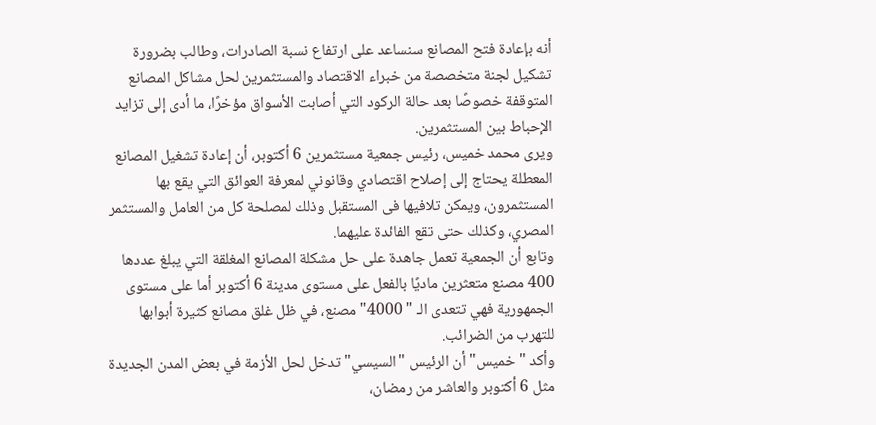أنه بإعادة فتح المصانع سنساعد على ارتفاع نسبة الصادرات، وطالب بضرورة تشكيل لجنة متخصصة من خبراء الاقتصاد والمستثمرين لحل مشاكل المصانع المتوقفة خصوصًا بعد حالة الركود التي أصابت الأسواق مؤخرًا، ما أدى إلى تزايد الإحباط بين المستثمرين.
ويرى محمد خميس، رئيس جمعية مستثمرين 6 أكتوبر، أن إعادة تشغيل المصانع المعطلة يحتاج إلى إصلاح اقتصادي وقانوني لمعرفة العوائق التي يقع بها المستثمرون، ويمكن تلافيها فى المستقبل وذلك لمصلحة كل من العامل والمستثمر المصري، وكذلك حتى تقع الفائدة عليهما.
وتابع أن الجمعية تعمل جاهدة على حل مشكلة المصانع المغلقة التي يبلغ عددها 400 مصنع متعثرين ماديًا بالفعل على مستوى مدينة 6 أكتوبر أما على مستوى الجمهورية فهي تتعدى الـ " 4000" مصنع، في ظل غلق مصانع كثيرة أبوابها للتهرب من الضرائب.
وأكد "خميس" أن الرئيس "السيسي" تدخل لحل الأزمة في بعض المدن الجديدة مثل 6 أكتوبر والعاشر من رمضان،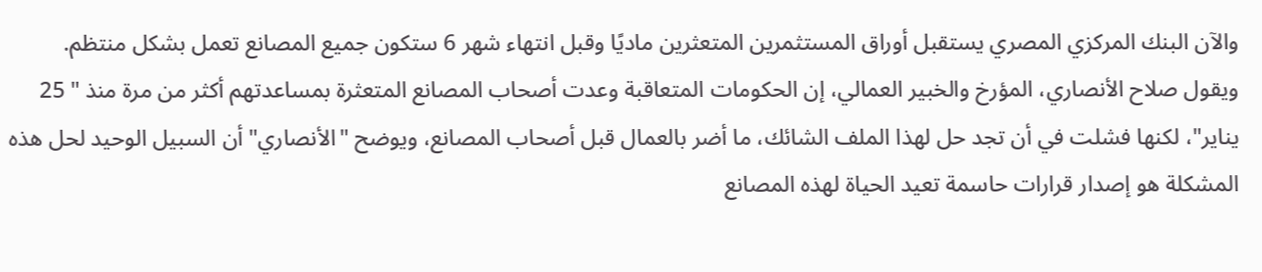والآن البنك المركزي المصري يستقبل أوراق المستثمرين المتعثرين ماديًا وقبل انتهاء شهر 6 ستكون جميع المصانع تعمل بشكل منتظم.
ويقول صلاح الأنصاري، المؤرخ والخبير العمالي، إن الحكومات المتعاقبة وعدت أصحاب المصانع المتعثرة بمساعدتهم أكثر من مرة منذ " 25 يناير"، لكنها فشلت في أن تجد حل لهذا الملف الشائك، ما أضر بالعمال قبل أصحاب المصانع، ويوضح "الأنصاري" أن السبيل الوحيد لحل هذه المشكلة هو إصدار قرارات حاسمة تعيد الحياة لهذه المصانع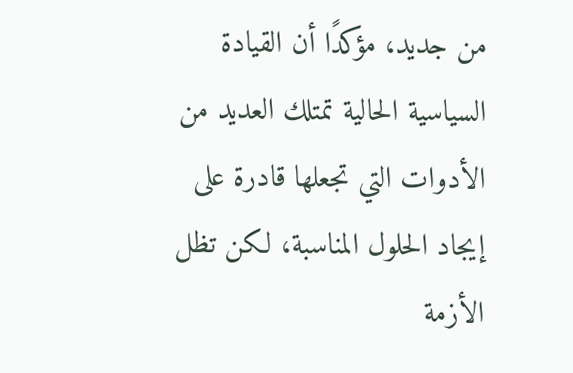من جديد، مؤكدًا أن القيادة السياسية الحالية تمتلك العديد من الأدوات التي تجعلها قادرة على إيجاد الحلول المناسبة، لكن تظل الأزمة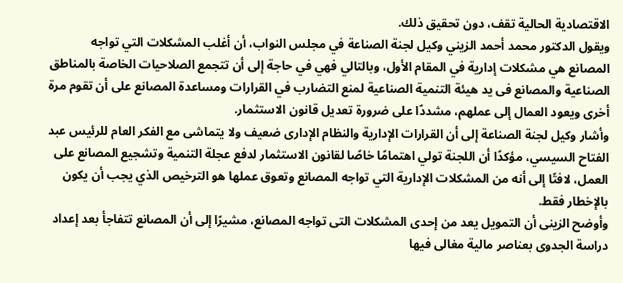الاقتصادية الحالية تقف، دون تحقيق ذلك.
ويقول الدكتور محمد أحمد الزيني وكيل لجنة الصناعة في مجلس النواب، أن أغلب المشكلات التي تواجه المصانع هي مشكلات إدارية في المقام الأول، وبالتالي فهي في حاجة إلى أن تتجمع الصلاحيات الخاصة بالمناطق الصناعية والمصانع فى يد هيئة التنمية الصناعية لمنع التضارب في القرارات ومساعدة المصانع على أن تقوم مرة أخرى ويعود العمال إلى عملهم، مشددًا على ضرورة تعديل قانون الاستثمار.
وأشار وكيل لجنة الصناعة إلى أن القرارات الإدارية والنظام الإدارى ضعيف ولا يتماشى مع الفكر العام للرئيس عبد الفتاح السيسي، مؤكدًا أن اللجنة تولي اهتمامًا خاصًا لقانون الاستثمار لدفع عجلة التنمية وتشجيع المصانع على العمل، لافتًا إلى أنه من المشكلات الإدارية التي تواجه المصانع وتعوق عملها هو الترخيص الذي يجب أن يكون بالإخطار فقط.
وأوضح الزينى أن التمويل يعد من إحدى المشكلات التى تواجه المصانع، مشيرًا إلى أن المصانع تتفاجأ بعد إعداد دراسة الجدوى بعناصر مالية مغالى فيها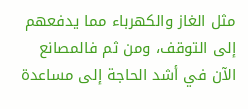مثل الغاز والكهرباء مما يدفعهم إلى التوقف، ومن ثم فالمصانع الآن في أشد الحاجة إلى مساعدة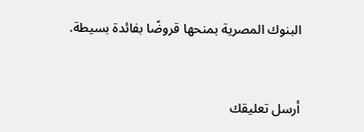البنوك المصرية بمنحها قروضًا بفائدة بسيطة.


أرسل تعليقك